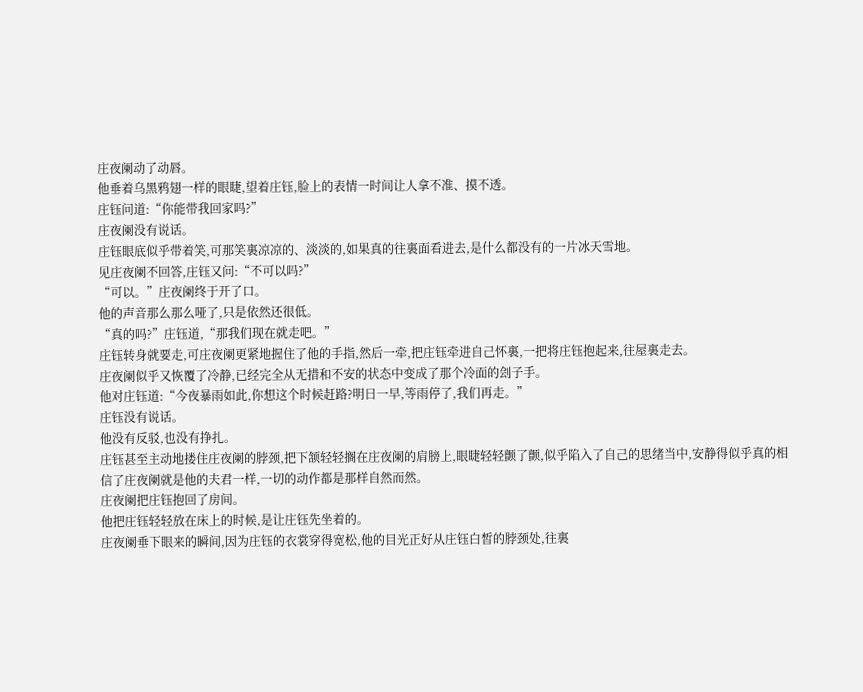庄夜阑动了动唇。
他垂着乌黑鸦翅一样的眼睫,望着庄钰,脸上的表情一时间让人拿不准、摸不透。
庄钰问道:“你能带我回家吗?”
庄夜阑没有说话。
庄钰眼底似乎带着笑,可那笑裏凉凉的、淡淡的,如果真的往裏面看进去,是什么都没有的一片冰天雪地。
见庄夜阑不回答,庄钰又问:“不可以吗?”
“可以。”庄夜阑终于开了口。
他的声音那么那么哑了,只是依然还很低。
“真的吗?”庄钰道,“那我们现在就走吧。”
庄钰转身就要走,可庄夜阑更紧地握住了他的手指,然后一牵,把庄钰牵进自己怀裏,一把将庄钰抱起来,往屋裏走去。
庄夜阑似乎又恢覆了冷静,已经完全从无措和不安的状态中变成了那个冷面的刽子手。
他对庄钰道:“今夜暴雨如此,你想这个时候赶路?明日一早,等雨停了,我们再走。”
庄钰没有说话。
他没有反驳,也没有挣扎。
庄钰甚至主动地搂住庄夜阑的脖颈,把下颔轻轻搁在庄夜阑的肩膀上,眼睫轻轻颤了颤,似乎陷入了自己的思绪当中,安静得似乎真的相信了庄夜阑就是他的夫君一样,一切的动作都是那样自然而然。
庄夜阑把庄钰抱回了房间。
他把庄钰轻轻放在床上的时候,是让庄钰先坐着的。
庄夜阑垂下眼来的瞬间,因为庄钰的衣裳穿得宽松,他的目光正好从庄钰白皙的脖颈处,往裏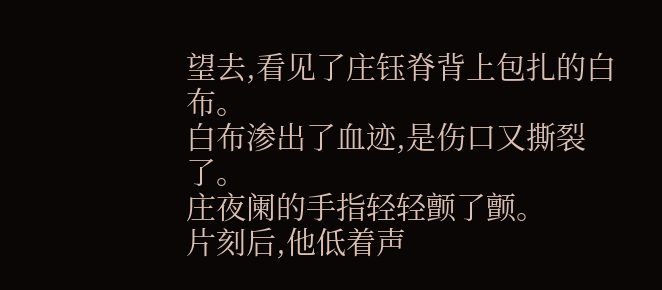望去,看见了庄钰脊背上包扎的白布。
白布渗出了血迹,是伤口又撕裂了。
庄夜阑的手指轻轻颤了颤。
片刻后,他低着声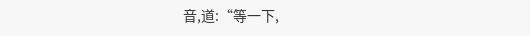音,道:“等一下,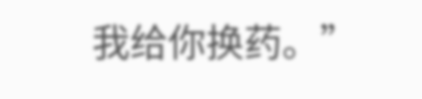我给你换药。”